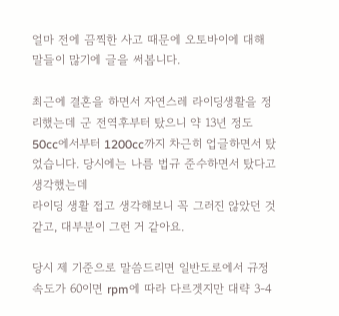얼마 전에 끔찍한 사고 때문에 오토바이에 대해 말들이 많기에 글을 써봅니다.

최근에 결혼을 하면서 자연스레 라이딩생활을 정리했는데 군 전역후부터 탔으니 약 13년 정도 50cc에서부터 1200cc까지 차근히 업글하면서 탔었습니다. 당시에는 나름 법규 준수하면서 탔다고 생각했는데
라이딩 생활 접고 생각해보니 꼭 그러진 않았던 것 같고, 대부분이 그런 거 같아요.

당시 제 기준으로 말씀드리면 일반도로에서 규정속도가 60이면 rpm에 따라 다르겟지만 대략 3-4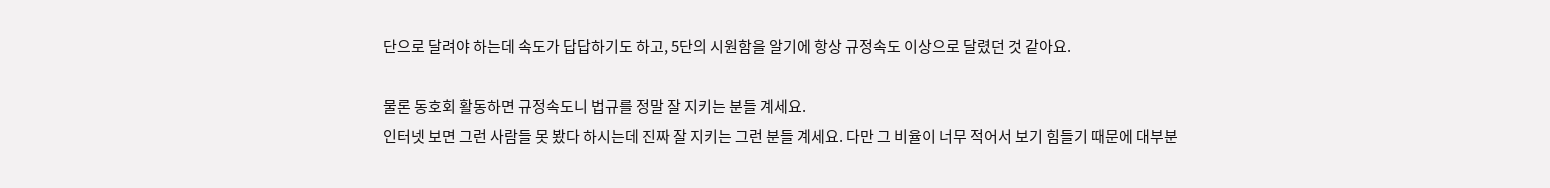단으로 달려야 하는데 속도가 답답하기도 하고, 5단의 시원함을 알기에 항상 규정속도 이상으로 달렸던 것 같아요.

물론 동호회 활동하면 규정속도니 법규를 정말 잘 지키는 분들 계세요.
인터넷 보면 그런 사람들 못 봤다 하시는데 진짜 잘 지키는 그런 분들 계세요. 다만 그 비율이 너무 적어서 보기 힘들기 때문에 대부분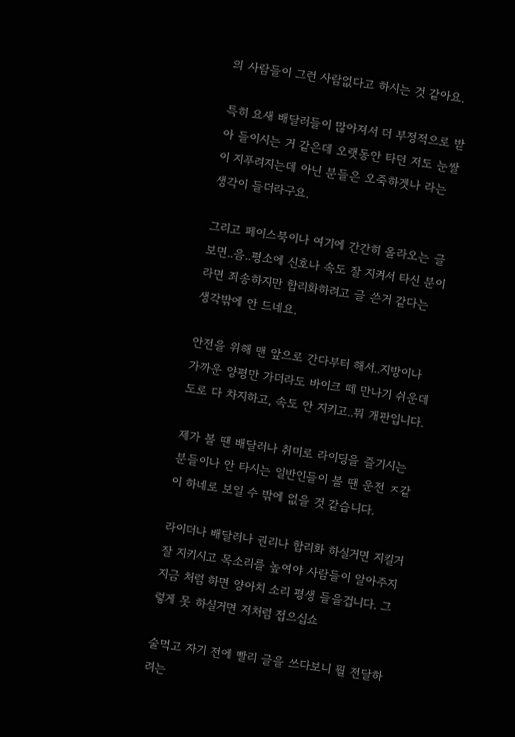의 사람들이 그런 사람없다고 하시는 것 같아요.

특히 요새 배달러들이 많아져서 더 부정적으로 받아 들이시는 거 같은데 오랫동안 타던 저도 눈쌀이 지푸려지는데 아닌 분들은 오죽하겟나 라는 생각이 들더라구요.

그리고 페이스북이나 여기에 간간히 올라오는 글 보면..음..평소에 신호나 속도 잘 지켜서 타신 분이라면 죄송하지만 합리화하려고 글 쓴거 같다는 생각밖에 안 드네요.

안전을 위해 맨 앞으로 간다부터 해서..지방이나 가까운 양평만 가더라도 바이크 떼 만나기 쉬운데 도로 다 차지하고, 속도 안 지키고..뭐 개판입니다.

제가 볼 땐 배달러나 취미로 라이딩을 즐기시는 분들이나 안 타시는 일반인들이 볼 땐 운전 ㅈ같이 하네로 보일 수 밖에 없을 것 같습니다.

라이더나 배달러나 권리나 합리화 하실거면 지킬거 잘 지키시고 목소리를 높여야 사람들이 알아주지 지금 처럼 하면 양아치 소리 평생 들을겁니다. 그렇게 못 하실거면 저처럼 접으십쇼

술먹고 자기 전에 빨리 글을 쓰다보니 뭘 전달하려는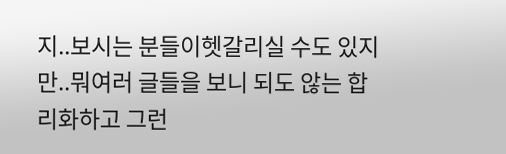지..보시는 분들이헷갈리실 수도 있지만..뭐여러 글들을 보니 되도 않는 합리화하고 그런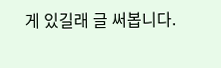게 있길래 글 써봅니다.